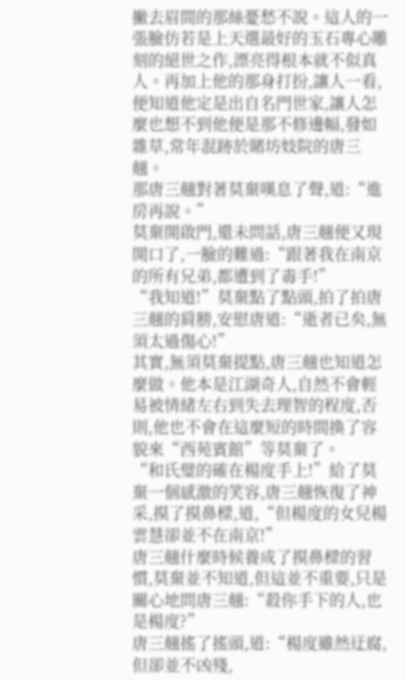撇去眉間的那絲憂愁不說。這人的一張臉仿若是上天選最好的玉石專心雕刻的絕世之作,漂亮得根本就不似真人。再加上他的那身打扮,讓人一看,便知道他定是出自名門世家,讓人怎麼也想不到他便是那不修邊幅,發如雜草,常年混跡於賭坊妓院的唐三翹。
那唐三翹對著莫棄嘆息了聲,道:“進房再說。”
莫棄開啟門,還未問話,唐三翹便又現開口了,一臉的難過:“跟著我在南京的所有兄弟,都遭到了毒手!”
“我知道!”莫棄點了點頭,拍了拍唐三翹的肩膀,安慰唐道:“逝者已矣,無須太過傷心!”
其實,無須莫棄提點,唐三翹也知道怎麼做。他本是江湖奇人,自然不會輕易被情緒左右到失去理智的程度,否則,他也不會在這麼短的時間換了容貌來“西苑賓館”等莫棄了。
“和氏璧的確在楊度手上!”給了莫棄一個感激的笑容,唐三翹恢復了神采,摸了摸鼻樑,道,“但楊度的女兒楊雲慧卻並不在南京!”
唐三翹什麼時候養成了摸鼻樑的習慣,莫棄並不知道,但這並不重要,只是關心地問唐三翹:“殺你手下的人,也是楊度?”
唐三翹搖了搖頭,道:“楊度雖然迂腐,但卻並不凶殘,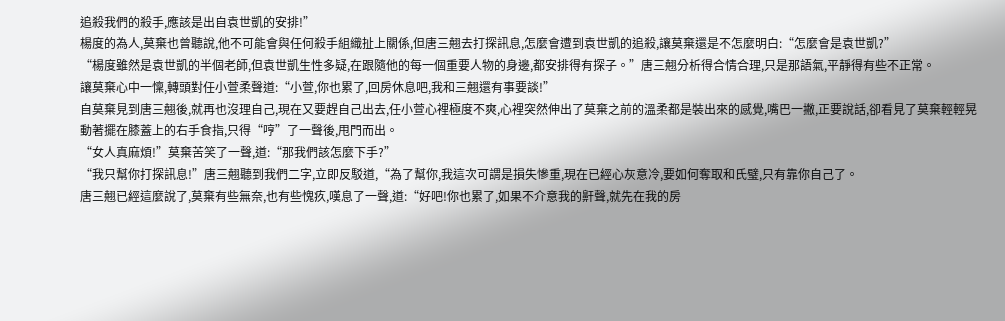追殺我們的殺手,應該是出自袁世凱的安排!”
楊度的為人,莫棄也曾聽說,他不可能會與任何殺手組織扯上關係,但唐三翹去打探訊息,怎麼會遭到袁世凱的追殺,讓莫棄還是不怎麼明白:“怎麼會是袁世凱?”
“楊度雖然是袁世凱的半個老師,但袁世凱生性多疑,在跟隨他的每一個重要人物的身邊,都安排得有探子。”唐三翹分析得合情合理,只是那語氣,平靜得有些不正常。
讓莫棄心中一懍,轉頭對任小萱柔聲道:“小萱,你也累了,回房休息吧,我和三翹還有事要談!”
自莫棄見到唐三翹後,就再也沒理自己,現在又要趕自己出去,任小萱心裡極度不爽,心裡突然伸出了莫棄之前的溫柔都是裝出來的感覺,嘴巴一撇,正要說話,卻看見了莫棄輕輕晃動著擺在膝蓋上的右手食指,只得“哼”了一聲後,甩門而出。
“女人真麻煩!”莫棄苦笑了一聲,道:“那我們該怎麼下手?”
“我只幫你打探訊息!”唐三翹聽到我們二字,立即反駁道,“為了幫你,我這次可謂是損失慘重,現在已經心灰意冷,要如何奪取和氏璧,只有靠你自己了。
唐三翹已經這麼說了,莫棄有些無奈,也有些愧疚,嘆息了一聲,道:“好吧!你也累了,如果不介意我的鼾聲,就先在我的房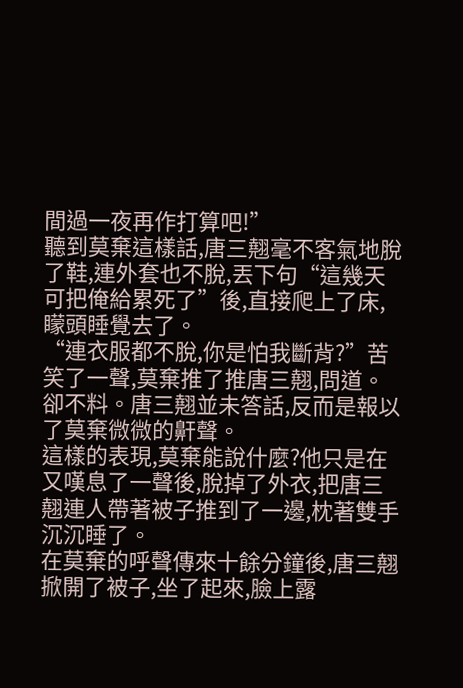間過一夜再作打算吧!”
聽到莫棄這樣話,唐三翹毫不客氣地脫了鞋,連外套也不脫,丟下句“這幾天可把俺給累死了”後,直接爬上了床,矇頭睡覺去了。
“連衣服都不脫,你是怕我斷背?”苦笑了一聲,莫棄推了推唐三翹,問道。
卻不料。唐三翹並未答話,反而是報以了莫棄微微的鼾聲。
這樣的表現,莫棄能說什麼?他只是在又嘆息了一聲後,脫掉了外衣,把唐三翹連人帶著被子推到了一邊,枕著雙手沉沉睡了。
在莫棄的呼聲傳來十餘分鐘後,唐三翹掀開了被子,坐了起來,臉上露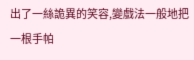出了一絲詭異的笑容,變戲法一般地把一根手帕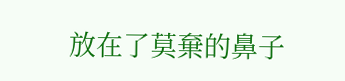放在了莫棄的鼻子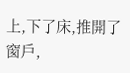上,下了床,推開了窗戶,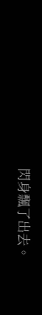閃身飄了出去。